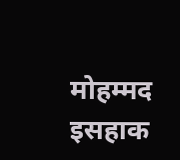मोहम्मद इसहाक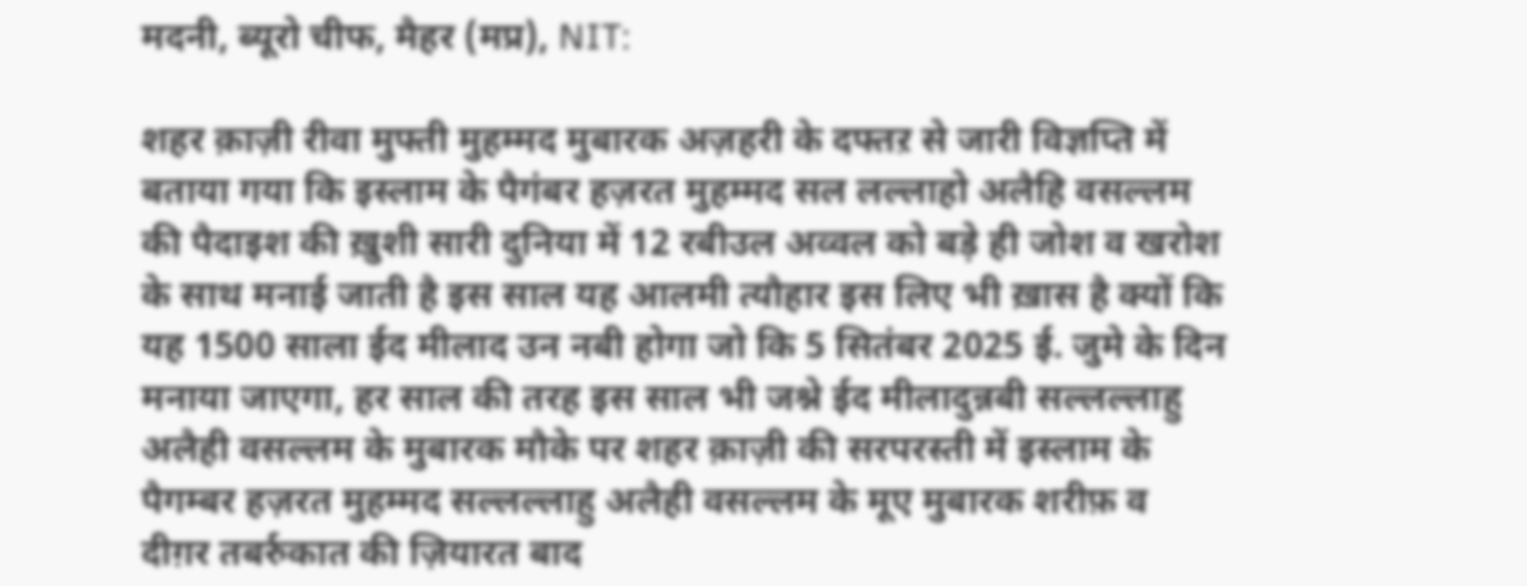मदनी, ब्यूरो चीफ, मैहर (मप्र), NIT:

शहर क़ाज़ी रीवा मुफ्ती मुहम्मद मुबारक अज़हरी के दफ्तऱ से जारी विज्ञप्ति में बताया गया कि इस्लाम के पैगंबर हज़रत मुहम्मद सल लल्लाहो अलैहि वसल्लम की पैदाइश की ख़ुशी सारी दुनिया में 12 रबीउल अव्वल को बड़े ही जोश व खरोश के साथ मनाई जाती है इस साल यह आलमी त्यौहार इस लिए भी ख़ास है क्यों कि यह 1500 साला ईद मीलाद उन नबी होगा जो कि 5 सितंबर 2025 ई. जुमे के दिन मनाया जाएगा, हर साल की तरह इस साल भी जश्ने ईद मीलादुन्नबी सल्लल्लाहु अलैही वसल्लम के मुबारक मौके पर शहर क़ाज़ी की सरपरस्ती में इस्लाम के पैगम्बर हज़रत मुहम्मद सल्लल्लाहु अलैही वसल्लम के मूए मुबारक शरीफ़ व दीग़र तबर्रुकात की ज़ियारत बाद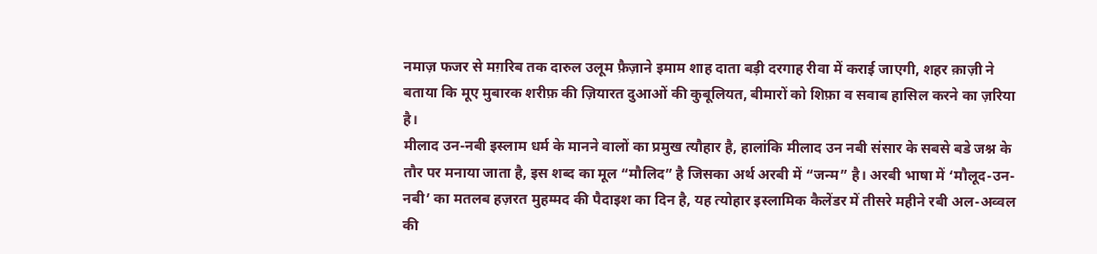नमाज़ फजर से मग़रिब तक दारुल उलूम फ़ैज़ाने इमाम शाह दाता बड़ी दरगाह रीवा में कराई जाएगी, शहर क़ाज़ी ने बताया कि मूए मुबारक शरीफ़ की ज़ियारत दुआओं की कुबूलियत, बीमारों को शिफ़ा व सवाब हासिल करने का ज़रिया है।
मीलाद उन-नबी इस्लाम धर्म के मानने वालों का प्रमुख त्यौहार है, हालांकि मीलाद उन नबी संसार के सबसे बडे जश्न के तौर पर मनाया जाता है, इस शब्द का मूल “मौलिद” है जिसका अर्थ अरबी में “जन्म” है। अरबी भाषा में ‘मौलूद-उन-नबी’ का मतलब हज़रत मुहम्मद की पैदाइश का दिन है, यह त्योहार इस्लामिक कैलेंडर में तीसरे महीने रबी अल-अव्वल की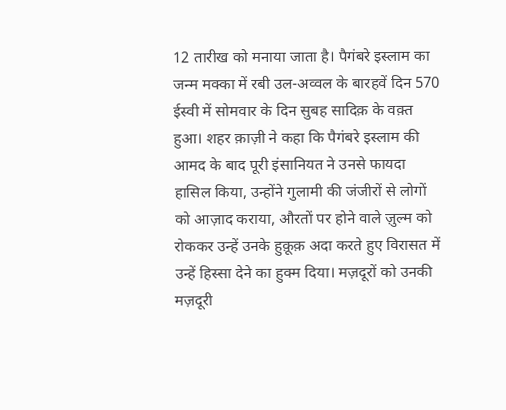12 तारीख को मनाया जाता है। पैगंबरे इस्लाम का जन्म मक्का में रबी उल-अव्वल के बारहवें दिन 570 ईस्वी में सोमवार के दिन सुबह सादिक़ के वक़्त हुआ। शहर क़ाज़ी ने कहा कि पैगंबरे इस्लाम की आमद के बाद पूरी इंसानियत ने उनसे फायदा हासिल किया, उन्होंने गुलामी की जंजीरों से लोगों को आज़ाद कराया, औरतों पर होने वाले ज़ुल्म को रोककर उन्हें उनके हुक़ूक़ अदा करते हुए विरासत में उन्हें हिस्सा देने का हुक्म दिया। मज़दूरों को उनकी मज़दूरी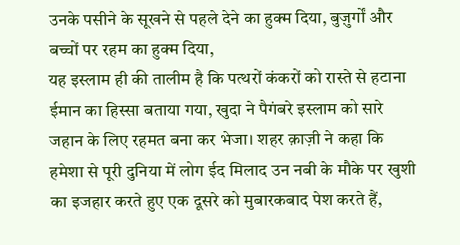उनके पसीने के सूखने से पहले देने का हुक्म दिया, बुज़ुर्गों और बच्चों पर रहम का हुक्म दिया,
यह इस्लाम ही की तालीम है कि पत्थरों कंकरों को रास्ते से हटाना ईमान का हिस्सा बताया गया, खुदा ने पैगंबरे इस्लाम को सारे जहान के लिए रहमत बना कर भेजा। शहर क़ाज़ी ने कहा कि हमेशा से पूरी दुनिया में लोग ईद मिलाद उन नबी के मौके पर खुशी का इजहार करते हुए एक दूसरे को मुबारकबाद पेश करते हैं,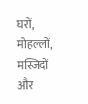घरों, मोहल्लों, मस्जिदों और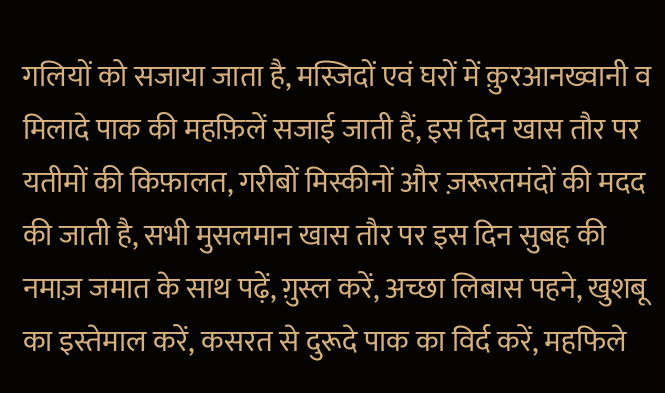गलियों को सजाया जाता है, मस्जिदों एवं घरों में क़ुरआनख्वानी व मिलादे पाक की महफ़िलें सजाई जाती हैं, इस दिन खास तौर पर यतीमों की किफ़ालत, गरीबों मिस्कीनों और ज़रूरतमंदों की मदद की जाती है, सभी मुसलमान खास तौर पर इस दिन सुबह की नमाज़ जमात के साथ पढ़ें, ग़ुस्ल करें, अच्छा लिबास पहने, खुशबू का इस्तेमाल करें, कसरत से दुरूदे पाक का विर्द करें, महफिले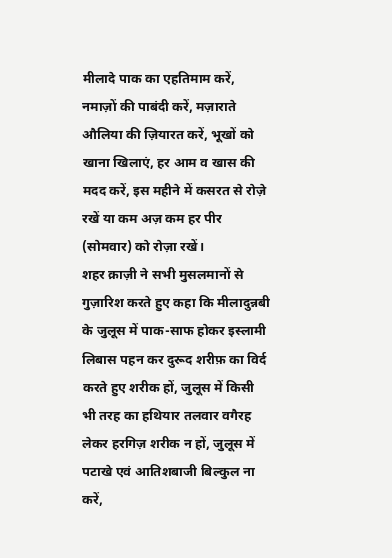मीलादे पाक का एहतिमाम करें, नमाज़ों की पाबंदी करें, मज़ाराते औलिया की ज़ियारत करें, भूखों को खाना खिलाएं, हर आम व खास की मदद करें, इस महीने में कसरत से रोज़े रखें या कम अज़ कम हर पीर (सोमवार) को रोज़ा रखें।
शहर क़ाज़ी ने सभी मुसलमानों से गुज़ारिश करते हुए कहा कि मीलादुन्नबी के जुलूस में पाक-साफ होकर इस्लामी लिबास पहन कर दुरूद शरीफ़ का विर्द करते हुए शरीक हों, जुलूस में किसी भी तरह का हथियार तलवार वगैरह लेकर हरगिज़ शरीक न हों, जुलूस में पटाखे एवं आतिशबाजी बिल्कुल ना करें,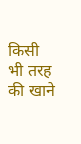किसी भी तरह की खाने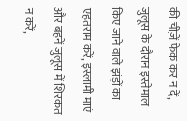की चीज़ें फेक कर न दें, जुलूस के दौरान इस्तेमाल किए जाने वाले झंड़ों का एहतराम करें, इस्लामी माएं और बहनें जुलूस में शिरकत न करें,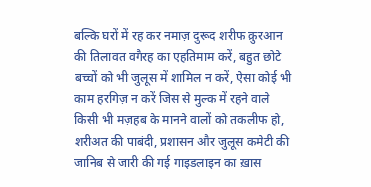बल्कि घरों में रह कर नमाज़ दुरूद शरीफ क़ुरआन की तिलावत वगैरह का एहतिमाम करें, बहुत छोटे बच्चों को भी जुलूस में शामिल न करें, ऐसा कोई भी काम हरगिज़ न करें जिस से मुल्क में रहने वाले किसी भी मज़हब के मानने वालों को तकलीफ हो, शरीअत की पाबंदी, प्रशासन और जुलूस कमेटी की जानिब से जारी की गई गाइडलाइन का ख़ास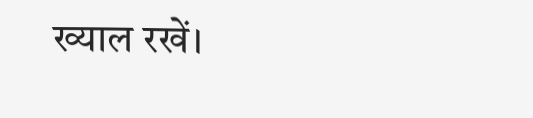ख्याल रखें।